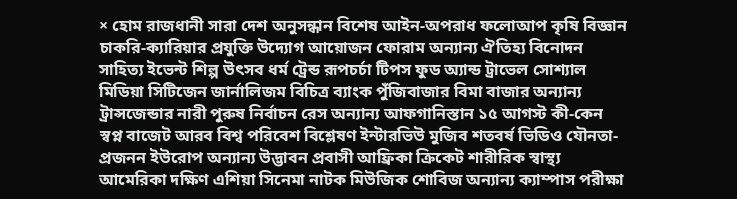× হোম রাজধানী সারা দেশ অনুসন্ধান বিশেষ আইন-অপরাধ ফলোআপ কৃষি বিজ্ঞান চাকরি-ক্যারিয়ার প্রযুক্তি উদ্যোগ আয়োজন ফোরাম অন্যান্য ঐতিহ্য বিনোদন সাহিত্য ইভেন্ট শিল্প উৎসব ধর্ম ট্রেন্ড রূপচর্চা টিপস ফুড অ্যান্ড ট্রাভেল সোশ্যাল মিডিয়া সিটিজেন জার্নালিজম বিচিত্র ব্যাংক পুঁজিবাজার বিমা বাজার অন্যান্য ট্রান্সজেন্ডার নারী পুরুষ নির্বাচন রেস অন্যান্য আফগানিস্তান ১৫ আগস্ট কী-কেন স্বপ্ন বাজেট আরব বিশ্ব পরিবেশ বিশ্লেষণ ইন্টারভিউ মুজিব শতবর্ষ ভিডিও যৌনতা-প্রজনন ইউরোপ অন্যান্য উদ্ভাবন প্রবাসী আফ্রিকা ক্রিকেট শারীরিক স্বাস্থ্য আমেরিকা দক্ষিণ এশিয়া সিনেমা নাটক মিউজিক শোবিজ অন্যান্য ক্যাম্পাস পরীক্ষা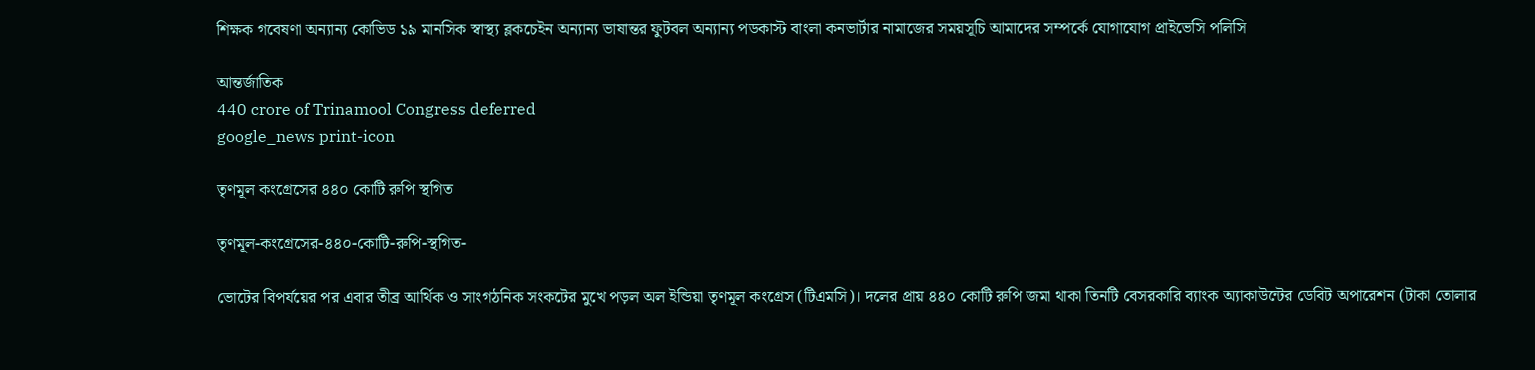শিক্ষক গবেষণা অন্যান্য কোভিড ১৯ মানসিক স্বাস্থ্য ব্লকচেইন অন্যান্য ভাষান্তর ফুটবল অন্যান্য পডকাস্ট বাংলা কনভার্টার নামাজের সময়সূচি আমাদের সম্পর্কে যোগাযোগ প্রাইভেসি পলিসি

আন্তর্জাতিক
440 crore of Trinamool Congress deferred
google_news print-icon

তৃণমূল কংগ্রেসের ৪৪০ কোটি রুপি স্থগিত

তৃণমূল-কংগ্রেসের-৪৪০-কোটি-রুপি-স্থগিত-

ভোটের বিপর্যয়ের পর এবার তীব্র আর্থিক ও সাংগঠনিক সংকটের মুখে পড়ল অল ইন্ডিয়া তৃণমূল কংগ্রেস (টিএমসি)। দলের প্রায় ৪৪০ কোটি রুপি জমা থাকা তিনটি বেসরকারি ব্যাংক অ্যাকাউন্টের ডেবিট অপারেশন (টাকা তোলার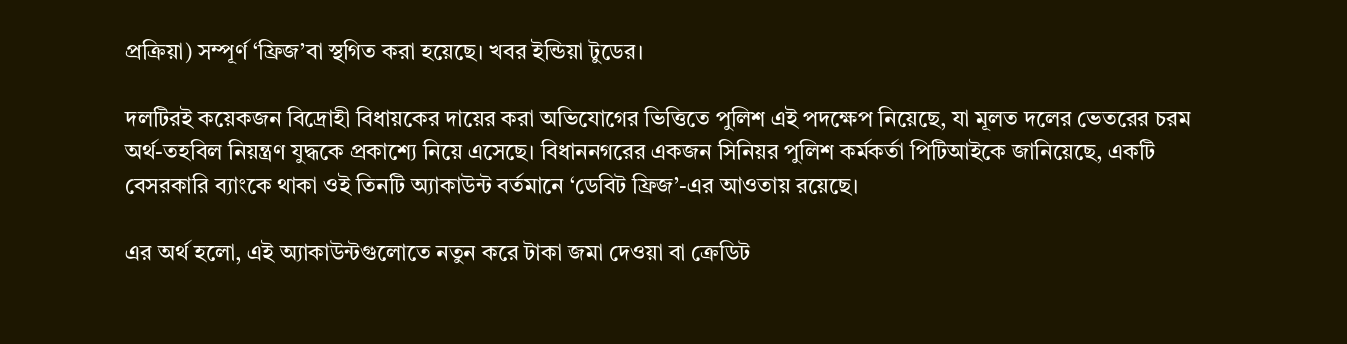প্রক্রিয়া) সম্পূর্ণ ‘ফ্রিজ’বা স্থগিত করা হয়েছে। খবর ইন্ডিয়া টুডের।

দলটিরই কয়েকজন বিদ্রোহী বিধায়কের দায়ের করা অভিযোগের ভিত্তিতে পুলিশ এই পদক্ষেপ নিয়েছে, যা মূলত দলের ভেতরের চরম অর্থ-তহবিল নিয়ন্ত্রণ যুদ্ধকে প্রকাশ্যে নিয়ে এসেছে। বিধাননগরের একজন সিনিয়র পুলিশ কর্মকর্তা পিটিআইকে জানিয়েছে, একটি বেসরকারি ব্যাংকে থাকা ওই তিনটি অ্যাকাউন্ট বর্তমানে ‘ডেবিট ফ্রিজ’-এর আওতায় রয়েছে।

এর অর্থ হলো, এই অ্যাকাউন্টগুলোতে নতুন করে টাকা জমা দেওয়া বা ক্রেডিট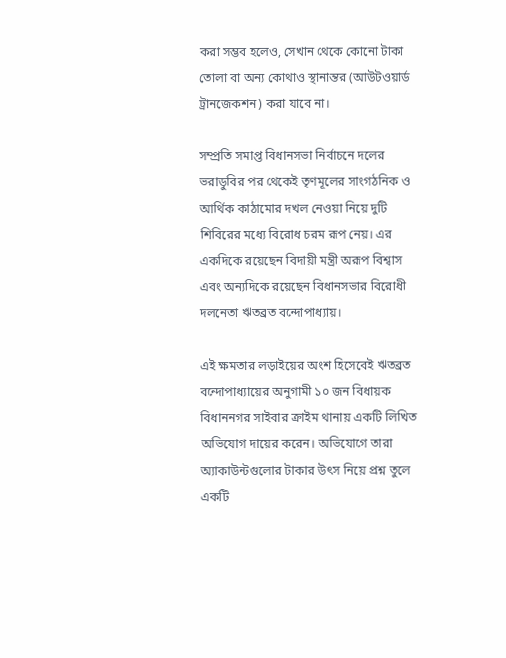করা সম্ভব হলেও, সেখান থেকে কোনো টাকা তোলা বা অন্য কোথাও স্থানান্তর (আউটওয়ার্ড ট্রানজেকশন) করা যাবে না।

সম্প্রতি সমাপ্ত বিধানসভা নির্বাচনে দলের ভরাডুবির পর থেকেই তৃণমূলের সাংগঠনিক ও আর্থিক কাঠামোর দখল নেওয়া নিয়ে দুটি শিবিরের মধ্যে বিরোধ চরম রূপ নেয়। এর একদিকে রয়েছেন বিদায়ী মন্ত্রী অরূপ বিশ্বাস এবং অন্যদিকে রয়েছেন বিধানসভার বিরোধী দলনেতা ঋতব্রত বন্দোপাধ্যায়।

এই ক্ষমতার লড়াইয়ের অংশ হিসেবেই ঋতব্রত বন্দোপাধ্যায়ের অনুগামী ১০ জন বিধায়ক বিধাননগর সাইবার ক্রাইম থানায় একটি লিখিত অভিযোগ দায়ের করেন। অভিযোগে তারা অ্যাকাউন্টগুলোর টাকার উৎস নিয়ে প্রশ্ন তুলে একটি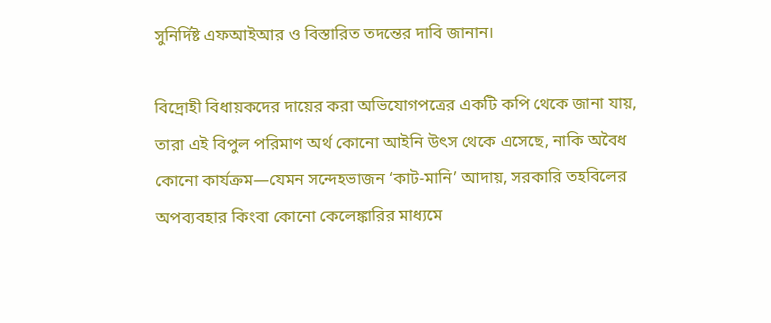সুনির্দিষ্ট এফআইআর ও বিস্তারিত তদন্তের দাবি জানান।

বিদ্রোহী বিধায়কদের দায়ের করা অভিযোগপত্রের একটি কপি থেকে জানা যায়, তারা এই বিপুল পরিমাণ অর্থ কোনো আইনি উৎস থেকে এসেছে, নাকি অবৈধ কোনো কার্যক্রম—যেমন সন্দেহভাজন ‘কাট-মানি’ আদায়, সরকারি তহবিলের অপব্যবহার কিংবা কোনো কেলেঙ্কারির মাধ্যমে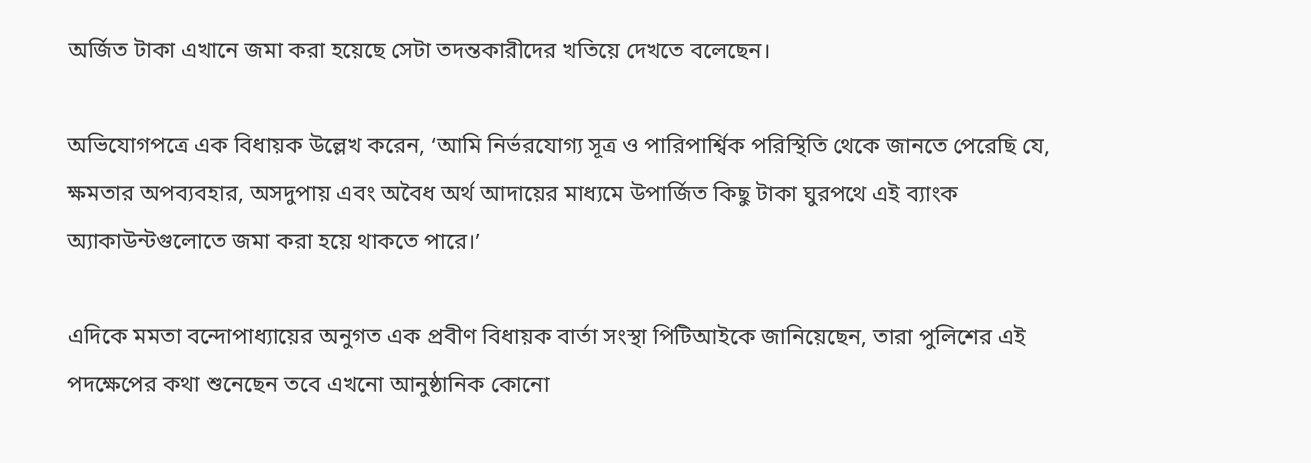অর্জিত টাকা এখানে জমা করা হয়েছে সেটা তদন্তকারীদের খতিয়ে দেখতে বলেছেন।

অভিযোগপত্রে এক বিধায়ক উল্লেখ করেন, ‘আমি নির্ভরযোগ্য সূত্র ও পারিপার্শ্বিক পরিস্থিতি থেকে জানতে পেরেছি যে, ক্ষমতার অপব্যবহার, অসদুপায় এবং অবৈধ অর্থ আদায়ের মাধ্যমে উপার্জিত কিছু টাকা ঘুরপথে এই ব্যাংক অ্যাকাউন্টগুলোতে জমা করা হয়ে থাকতে পারে।’

এদিকে মমতা বন্দোপাধ্যায়ের অনুগত এক প্রবীণ বিধায়ক বার্তা সংস্থা পিটিআইকে জানিয়েছেন, তারা পুলিশের এই পদক্ষেপের কথা শুনেছেন তবে এখনো আনুষ্ঠানিক কোনো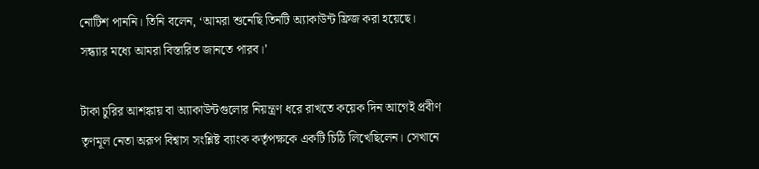নোটিশ পাননি। তিনি বলেন, ‘আমরা শুনেছি তিনটি অ্যাকাউন্ট ফ্রিজ করা হয়েছে। সন্ধ্যার মধ্যে আমরা বিস্তারিত জানতে পারব।’

টাকা চুরির আশঙ্কায় বা অ্যাকাউন্টগুলোর নিয়ন্ত্রণ ধরে রাখতে কয়েক দিন আগেই প্রবীণ তৃণমূল নেতা অরূপ বিশ্বাস সংশ্লিষ্ট ব্যাংক কর্তৃপক্ষকে একটি চিঠি লিখেছিলেন। সেখানে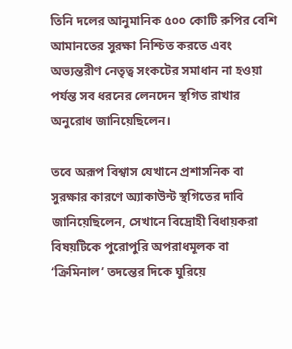তিনি দলের আনুমানিক ৫০০ কোটি রুপির বেশি আমানতের সুরক্ষা নিশ্চিত করতে এবং অভ্যন্তরীণ নেতৃত্ব সংকটের সমাধান না হওয়া পর্যন্ত সব ধরনের লেনদেন স্থগিত রাখার অনুরোধ জানিয়েছিলেন।

তবে অরূপ বিশ্বাস যেখানে প্রশাসনিক বা সুরক্ষার কারণে অ্যাকাউন্ট স্থগিতের দাবি জানিয়েছিলেন, সেখানে বিদ্রোহী বিধায়করা বিষয়টিকে পুরোপুরি অপরাধমূলক বা ‘ক্রিমিনাল’ তদন্তের দিকে ঘুরিয়ে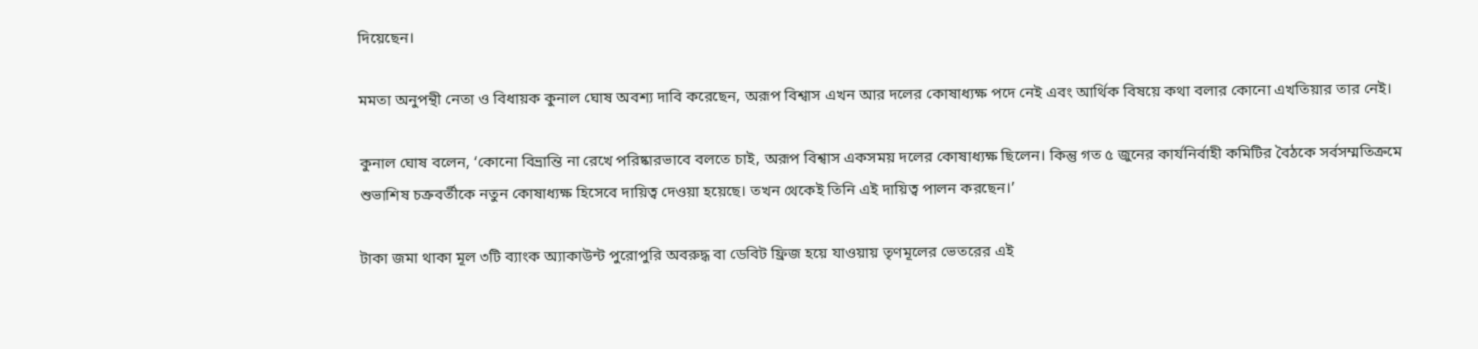দিয়েছেন।

মমতা অনুপন্থী নেতা ও বিধায়ক কুনাল ঘোষ অবশ্য দাবি করেছেন, অরূপ বিশ্বাস এখন আর দলের কোষাধ্যক্ষ পদে নেই এবং আর্থিক বিষয়ে কথা বলার কোনো এখতিয়ার তার নেই।

কুনাল ঘোষ বলেন, ‘কোনো বিভ্রান্তি না রেখে পরিষ্কারভাবে বলতে চাই, অরূপ বিশ্বাস একসময় দলের কোষাধ্যক্ষ ছিলেন। কিন্তু গত ৫ জুনের কার্যনির্বাহী কমিটির বৈঠকে সর্বসম্মতিক্রমে শুভাশিষ চক্রবর্তীকে নতুন কোষাধ্যক্ষ হিসেবে দায়িত্ব দেওয়া হয়েছে। তখন থেকেই তিনি এই দায়িত্ব পালন করছেন।’

টাকা জমা থাকা মূল ৩টি ব্যাংক অ্যাকাউন্ট পুরোপুরি অবরুদ্ধ বা ডেবিট ফ্রিজ হয়ে যাওয়ায় তৃণমূলের ভেতরের এই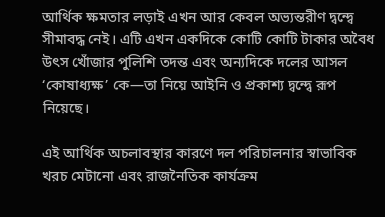আর্থিক ক্ষমতার লড়াই এখন আর কেবল অভ্যন্তরীণ দ্বন্দ্বে সীমাবদ্ধ নেই। এটি এখন একদিকে কোটি কোটি টাকার অবৈধ উৎস খোঁজার পুলিশি তদন্ত এবং অন্যদিকে দলের আসল ‘কোষাধ্যক্ষ’ কে—তা নিয়ে আইনি ও প্রকাশ্য দ্বন্দ্বে রূপ নিয়েছে।

এই আর্থিক অচলাবস্থার কারণে দল পরিচালনার স্বাভাবিক খরচ মেটানো এবং রাজনৈতিক কার্যক্রম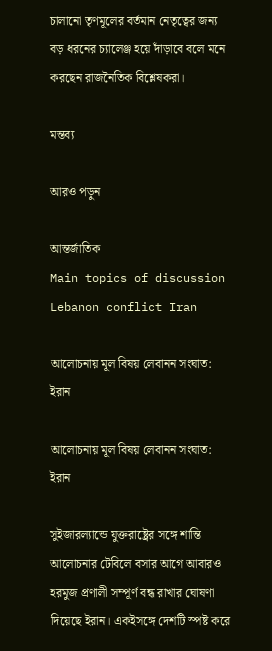চালানো তৃণমূলের বর্তমান নেতৃত্বের জন্য বড় ধরনের চ্যালেঞ্জ হয়ে দাঁড়াবে বলে মনে করছেন রাজনৈতিক বিশ্লেষকরা।

মন্তব্য

আরও পড়ুন

আন্তর্জাতিক
Main topics of discussion Lebanon conflict Iran

আলোচনায় মূল বিষয় লেবানন সংঘাত: ইরান

আলোচনায় মূল বিষয় লেবানন সংঘাত: ইরান

সুইজারল্যান্ডে যুক্তরাষ্ট্রের সঙ্গে শান্তি আলোচনার টেবিলে বসার আগে আবারও হরমুজ প্রণালী সম্পূর্ণ বন্ধ রাখার ঘোষণা দিয়েছে ইরান। একইসঙ্গে দেশটি স্পষ্ট করে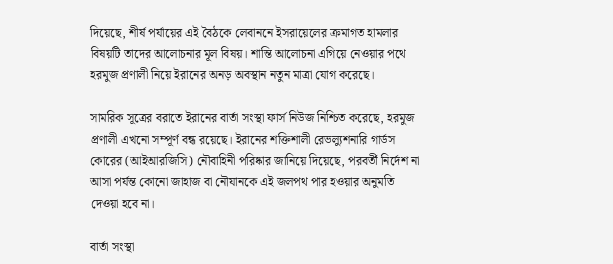দিয়েছে, শীর্ষ পর্যায়ের এই বৈঠকে লেবাননে ইসরায়েলের ক্রমাগত হামলার বিষয়টি তাদের আলোচনার মূল বিষয়। শান্তি আলোচনা এগিয়ে নেওয়ার পথে হরমুজ প্রণালী নিয়ে ইরানের অনড় অবস্থান নতুন মাত্রা যোগ করেছে।

সামরিক সূত্রের বরাতে ইরানের বার্তা সংস্থা ফার্স নিউজ নিশ্চিত করেছে, হরমুজ প্রণালী এখনো সম্পূর্ণ বন্ধ রয়েছে। ইরানের শক্তিশালী রেভল্যুশনারি গার্ডস কোরের (আইআরজিসি) নৌবাহিনী পরিষ্কার জানিয়ে দিয়েছে, পরবর্তী নির্দেশ না আসা পর্যন্ত কোনো জাহাজ বা নৌযানকে এই জলপথ পার হওয়ার অনুমতি দেওয়া হবে না।

বার্তা সংস্থা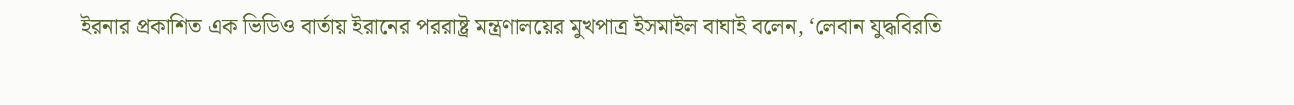ইরনার প্রকাশিত এক ভিডিও বার্তায় ইরানের পররাষ্ট্র মন্ত্রণালয়ের মুখপাত্র ইসমাইল বাঘাই বলেন, ‘লেবান যুদ্ধবিরতি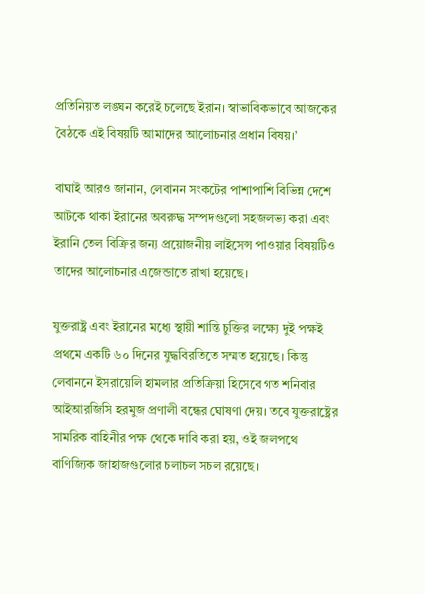প্রতিনিয়ত লঙ্ঘন করেই চলেছে ইরান। স্বাভাবিকভাবে আজকের বৈঠকে এই বিষয়টি আমাদের আলোচনার প্রধান বিষয়।’

বাঘাই আরও জানান, লেবানন সংকটের পাশাপাশি বিভিন্ন দেশে আটকে থাকা ইরানের অবরুদ্ধ সম্পদগুলো সহজলভ্য করা এবং ইরানি তেল বিক্রির জন্য প্রয়োজনীয় লাইসেন্স পাওয়ার বিষয়টিও তাদের আলোচনার এজেন্ডাতে রাখা হয়েছে।

যুক্তরাষ্ট্র এবং ইরানের মধ্যে স্থায়ী শান্তি চুক্তির লক্ষ্যে দুই পক্ষই প্রথমে একটি ৬০ দিনের যুদ্ধবিরতিতে সম্মত হয়েছে। কিন্তু লেবাননে ইসরায়েলি হামলার প্রতিক্রিয়া হিসেবে গত শনিবার আইআরজিসি হরমুজ প্রণালী বন্ধের ঘোষণা দেয়। তবে যুক্তরাষ্ট্রের সামরিক বাহিনীর পক্ষ থেকে দাবি করা হয়, ওই জলপথে বাণিজ্যিক জাহাজগুলোর চলাচল সচল রয়েছে।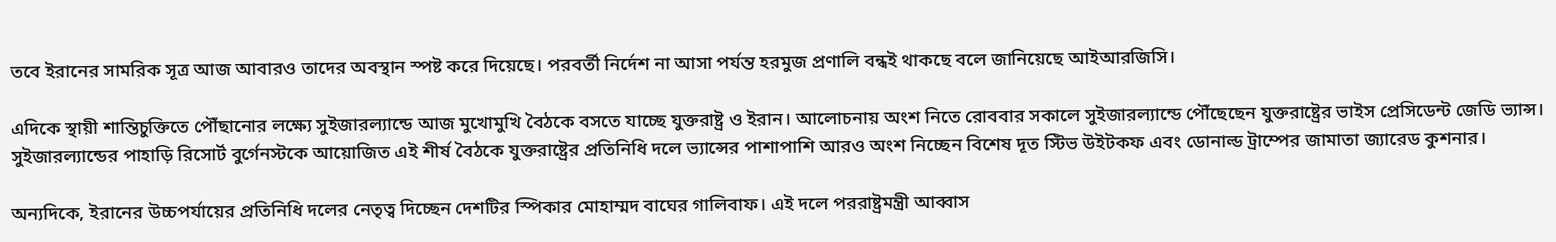তবে ইরানের সামরিক সূত্র আজ আবারও তাদের অবস্থান স্পষ্ট করে দিয়েছে। পরবর্তী নির্দেশ না আসা পর্যন্ত হরমুজ প্রণালি বন্ধই থাকছে বলে জানিয়েছে আইআরজিসি।

এদিকে স্থায়ী শান্তিচুক্তিতে পৌঁছানোর লক্ষ্যে সুইজারল্যান্ডে আজ মুখোমুখি বৈঠকে বসতে যাচ্ছে যুক্তরাষ্ট্র ও ইরান। আলোচনায় অংশ নিতে রোববার সকালে সুইজারল্যান্ডে পৌঁছেছেন যুক্তরাষ্ট্রের ভাইস প্রেসিডেন্ট জেডি ভ্যান্স। সুইজারল্যান্ডের পাহাড়ি রিসোর্ট বুর্গেনস্টকে আয়োজিত এই শীর্ষ বৈঠকে যুক্তরাষ্ট্রের প্রতিনিধি দলে ভ্যান্সের পাশাপাশি আরও অংশ নিচ্ছেন বিশেষ দূত স্টিভ উইটকফ এবং ডোনাল্ড ট্রাম্পের জামাতা জ্যারেড কুশনার।

অন্যদিকে, ইরানের উচ্চপর্যায়ের প্রতিনিধি দলের নেতৃত্ব দিচ্ছেন দেশটির স্পিকার মোহাম্মদ বাঘের গালিবাফ। এই দলে পররাষ্ট্রমন্ত্রী আব্বাস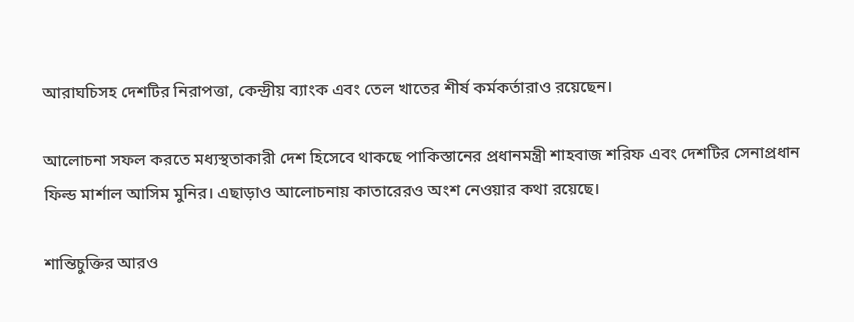আরাঘচিসহ দেশটির নিরাপত্তা, কেন্দ্রীয় ব্যাংক এবং তেল খাতের শীর্ষ কর্মকর্তারাও রয়েছেন।

আলোচনা সফল করতে মধ্যস্থতাকারী দেশ হিসেবে থাকছে পাকিস্তানের প্রধানমন্ত্রী শাহবাজ শরিফ এবং দেশটির সেনাপ্রধান ফিল্ড মার্শাল আসিম মুনির। এছাড়াও আলোচনায় কাতারেরও অংশ নেওয়ার কথা রয়েছে।

শান্তিচুক্তির আরও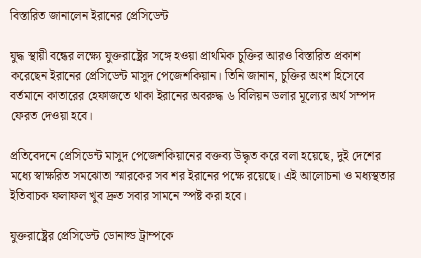বিস্তারিত জানালেন ইরানের প্রেসিডেন্ট

যুদ্ধ স্থায়ী বন্ধের লক্ষ্যে যুক্তরাষ্ট্রের সঙ্গে হওয়া প্রাথমিক চুক্তির আরও বিস্তারিত প্রকাশ করেছেন ইরানের প্রেসিডেন্ট মাসুদ পেজেশকিয়ান। তিনি জানান, চুক্তির অংশ হিসেবে বর্তমানে কাতারের হেফাজতে থাকা ইরানের অবরুদ্ধ ৬ বিলিয়ন ডলার মূল্যের অর্থ সম্পদ ফেরত দেওয়া হবে।

প্রতিবেদনে প্রেসিডেন্ট মাসুদ পেজেশকিয়ানের বক্তব্য উদ্ধৃত করে বলা হয়েছে, দুই দেশের মধ্যে স্বাক্ষরিত সমঝোতা স্মারকের সব শর ইরানের পক্ষে রয়েছে। এই আলোচনা ও মধ্যস্থতার ইতিবাচক ফলাফল খুব দ্রুত সবার সামনে স্পষ্ট করা হবে।

যুক্তরাষ্ট্রের প্রেসিডেন্ট ডোনাল্ড ট্রাম্পকে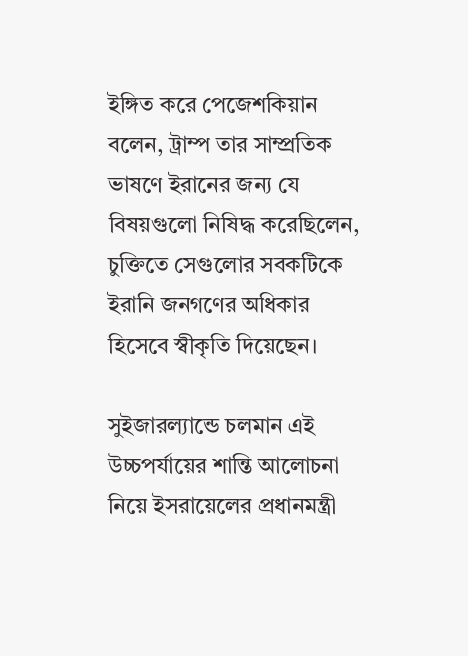ইঙ্গিত করে পেজেশকিয়ান বলেন, ট্রাম্প তার সাম্প্রতিক ভাষণে ইরানের জন্য যে বিষয়গুলো নিষিদ্ধ করেছিলেন, চুক্তিতে সেগুলোর সবকটিকে ইরানি জনগণের অধিকার হিসেবে স্বীকৃতি দিয়েছেন।

সুইজারল্যান্ডে চলমান এই উচ্চপর্যায়ের শান্তি আলোচনা নিয়ে ইসরায়েলের প্রধানমন্ত্রী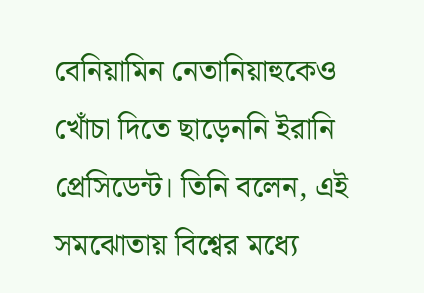বেনিয়ামিন নেতানিয়াহুকেও খোঁচা দিতে ছাড়েননি ইরানি প্রেসিডেন্ট। তিনি বলেন, এই সমঝোতায় বিশ্বের মধ্যে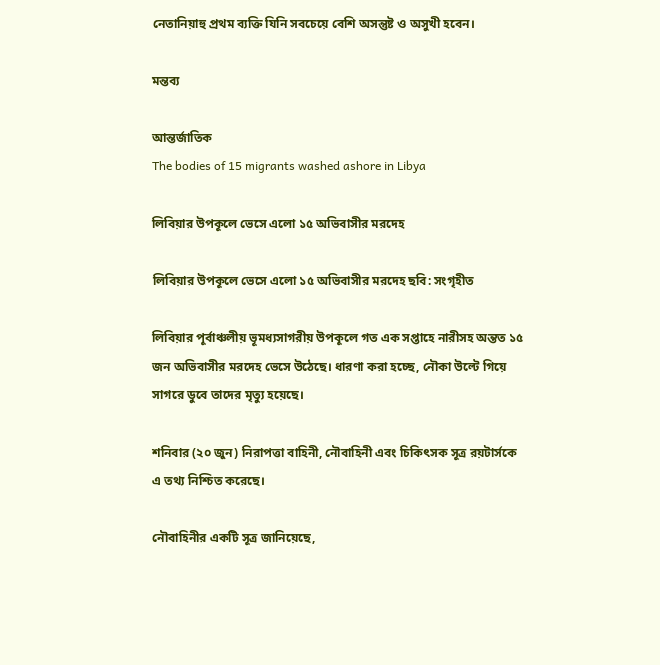নেতানিয়াহু প্রথম ব্যক্তি যিনি সবচেয়ে বেশি অসন্তুষ্ট ও অসুখী হবেন।

মন্তব্য

আন্তর্জাতিক
The bodies of 15 migrants washed ashore in Libya

লিবিয়ার উপকূলে ভেসে এলো ১৫ অভিবাসীর মরদেহ

লিবিয়ার উপকূলে ভেসে এলো ১৫ অভিবাসীর মরদেহ ছবি: সংগৃহীত

লিবিয়ার পূর্বাঞ্চলীয় ভূমধ্যসাগরীয় উপকূলে গত এক সপ্তাহে নারীসহ অন্তত ১৫ জন অভিবাসীর মরদেহ ভেসে উঠেছে। ধারণা করা হচ্ছে, নৌকা উল্টে গিয়ে সাগরে ডুবে তাদের মৃত্যু হয়েছে।

শনিবার (২০ জুন) নিরাপত্তা বাহিনী, নৌবাহিনী এবং চিকিৎসক সূত্র রয়টার্সকে এ তথ্য নিশ্চিত করেছে।

নৌবাহিনীর একটি সূত্র জানিয়েছে,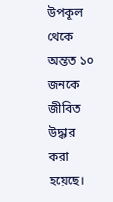উপকূল থেকে অন্তত ১০ জনকে জীবিত উদ্ধার করা হয়েছে।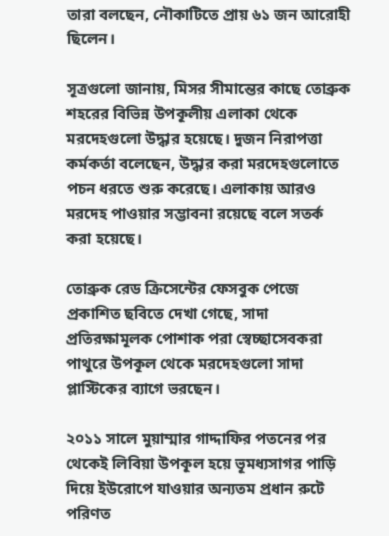তারা বলছেন, নৌকাটিতে প্রায় ৬১ জন আরোহী ছিলেন।

সূত্রগুলো জানায়, মিসর সীমান্তের কাছে তোব্রুক শহরের বিভিন্ন উপকূলীয় এলাকা থেকে মরদেহগুলো উদ্ধার হয়েছে। দুজন নিরাপত্তা কর্মকর্তা বলেছেন, উদ্ধার করা মরদেহগুলোতে পচন ধরতে শুরু করেছে। এলাকায় আরও মরদেহ পাওয়ার সম্ভাবনা রয়েছে বলে সতর্ক করা হয়েছে।

তোব্রুক রেড ক্রিসেন্টের ফেসবুক পেজে প্রকাশিত ছবিতে দেখা গেছে, সাদা প্রতিরক্ষামূলক পোশাক পরা স্বেচ্ছাসেবকরা পাথুরে উপকূল থেকে মরদেহগুলো সাদা প্লাস্টিকের ব্যাগে ভরছেন।

২০১১ সালে মুয়াম্মার গাদ্দাফির পতনের পর থেকেই লিবিয়া উপকূল হয়ে ভূমধ্যসাগর পাড়ি দিয়ে ইউরোপে যাওয়ার অন্যতম প্রধান রুটে পরিণত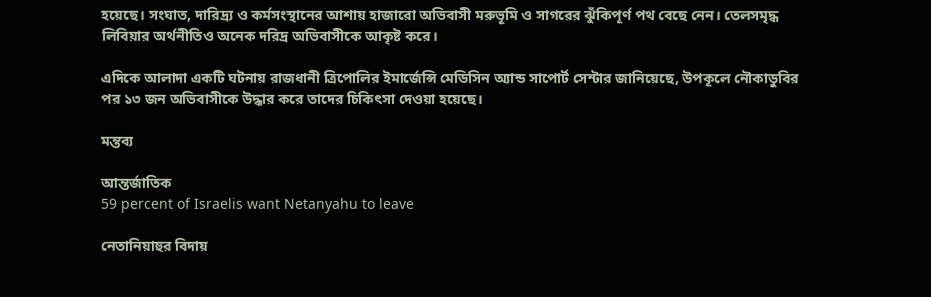হয়েছে। সংঘাত, দারিদ্র্য ও কর্মসংস্থানের আশায় হাজারো অভিবাসী মরুভূমি ও সাগরের ঝুঁকিপূর্ণ পথ বেছে নেন। তেলসমৃদ্ধ লিবিয়ার অর্থনীতিও অনেক দরিদ্র অভিবাসীকে আকৃষ্ট করে।

এদিকে আলাদা একটি ঘটনায় রাজধানী ত্রিপোলির ইমার্জেন্সি মেডিসিন অ্যান্ড সাপোর্ট সেন্টার জানিয়েছে, উপকূলে নৌকাডুবির পর ১৩ জন অভিবাসীকে উদ্ধার করে তাদের চিকিৎসা দেওয়া হয়েছে।

মন্তব্য

আন্তর্জাতিক
59 percent of Israelis want Netanyahu to leave

নেতানিয়াহুর বিদায়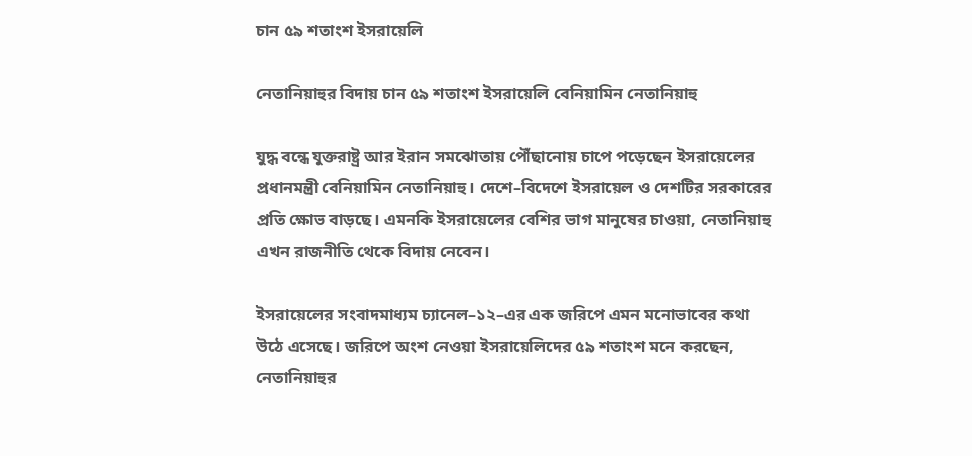চান ৫৯ শতাংশ ইসরায়েলি

নেতানিয়াহুর বিদায় চান ৫৯ শতাংশ ইসরায়েলি বেনিয়ামিন নেতানিয়াহু

যুদ্ধ বন্ধে যুক্তরাষ্ট্র আর ইরান সমঝোতায় পৌঁছানোয় চাপে পড়েছেন ইসরায়েলের প্রধানমন্ত্রী বেনিয়ামিন নেতানিয়াহু। দেশে–বিদেশে ইসরায়েল ও দেশটির সরকারের প্রতি ক্ষোভ বাড়ছে। এমনকি ইসরায়েলের বেশির ভাগ মানুষের চাওয়া, নেতানিয়াহু এখন রাজনীতি থেকে বিদায় নেবেন।

ইসরায়েলের সংবাদমাধ্যম চ্যানেল–১২–এর এক জরিপে এমন মনোভাবের কথা উঠে এসেছে। জরিপে অংশ নেওয়া ইসরায়েলিদের ৫৯ শতাংশ মনে করছেন, নেতানিয়াহুর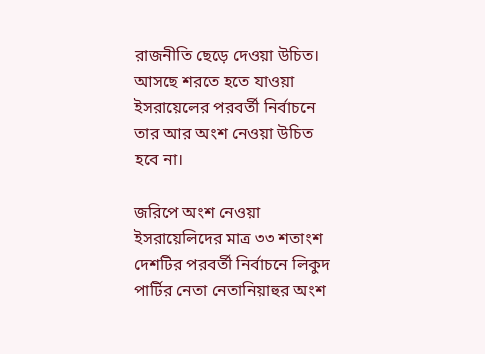রাজনীতি ছেড়ে দেওয়া উচিত। আসছে শরতে হতে যাওয়া ইসরায়েলের পরবর্তী নির্বাচনে তার আর অংশ নেওয়া উচিত হবে না।

জরিপে অংশ নেওয়া ইসরায়েলিদের মাত্র ৩৩ শতাংশ দেশটির পরবর্তী নির্বাচনে লিকুদ পার্টির নেতা নেতানিয়াহুর অংশ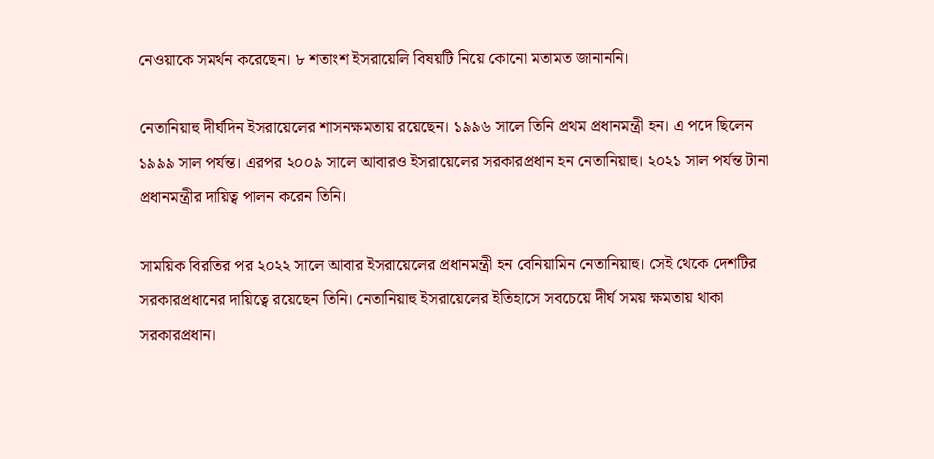নেওয়াকে সমর্থন করেছেন। ৮ শতাংশ ইসরায়েলি বিষয়টি নিয়ে কোনো মতামত জানাননি।

নেতানিয়াহু দীর্ঘদিন ইসরায়েলের শাসনক্ষমতায় রয়েছেন। ১৯৯৬ সালে তিনি প্রথম প্রধানমন্ত্রী হন। এ পদে ছিলেন ১৯৯৯ সাল পর্যন্ত। এরপর ২০০৯ সালে আবারও ইসরায়েলের সরকারপ্রধান হন নেতানিয়াহু। ২০২১ সাল পর্যন্ত টানা প্রধানমন্ত্রীর দায়িত্ব পালন করেন তিনি।

সাময়িক বিরতির পর ২০২২ সালে আবার ইসরায়েলের প্রধানমন্ত্রী হন বেনিয়ামিন নেতানিয়াহু। সেই থেকে দেশটির সরকারপ্রধানের দায়িত্বে রয়েছেন তিনি। নেতানিয়াহু ইসরায়েলের ইতিহাসে সবচেয়ে দীর্ঘ সময় ক্ষমতায় থাকা সরকারপ্রধান।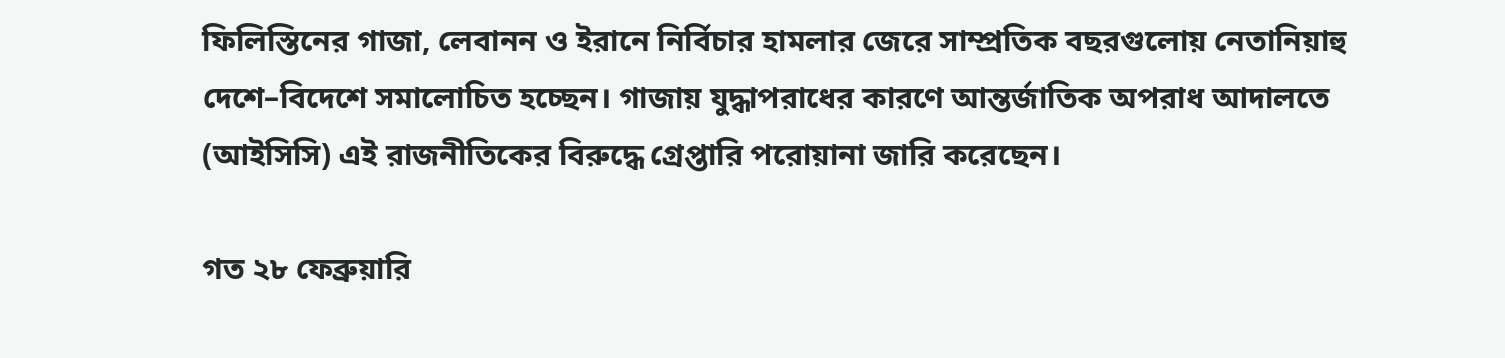ফিলিস্তিনের গাজা, লেবানন ও ইরানে নির্বিচার হামলার জেরে সাম্প্রতিক বছরগুলোয় নেতানিয়াহু দেশে–বিদেশে সমালোচিত হচ্ছেন। গাজায় যুদ্ধাপরাধের কারণে আন্তর্জাতিক অপরাধ আদালতে (আইসিসি) এই রাজনীতিকের বিরুদ্ধে গ্রেপ্তারি পরোয়ানা জারি করেছেন।

গত ২৮ ফেব্রুয়ারি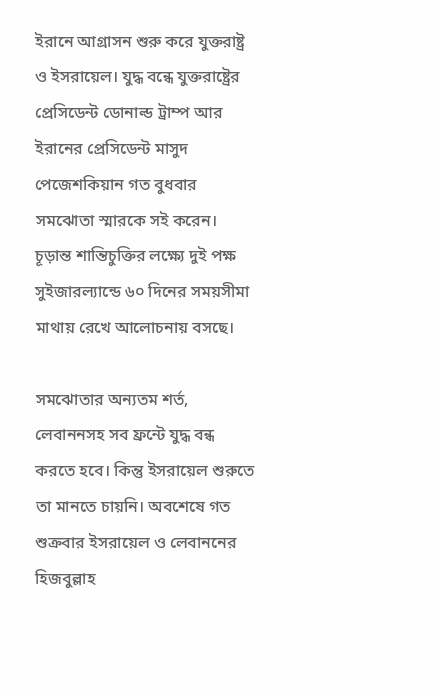ইরানে আগ্রাসন শুরু করে যুক্তরাষ্ট্র ও ইসরায়েল। যুদ্ধ বন্ধে যুক্তরাষ্ট্রের প্রেসিডেন্ট ডোনাল্ড ট্রাম্প আর ইরানের প্রেসিডেন্ট মাসুদ পেজেশকিয়ান গত বুধবার সমঝোতা স্মারকে সই করেন। চূড়ান্ত শান্তিচুক্তির লক্ষ্যে দুই পক্ষ সুইজারল্যান্ডে ৬০ দিনের সময়সীমা মাথায় রেখে আলোচনায় বসছে।

সমঝোতার অন্যতম শর্ত, লেবাননসহ সব ফ্রন্টে যুদ্ধ বন্ধ করতে হবে। কিন্তু ইসরায়েল শুরুতে তা মানতে চায়নি। অবশেষে গত শুক্রবার ইসরায়েল ও লেবাননের হিজবুল্লাহ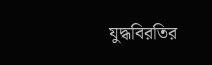যুদ্ধবিরতির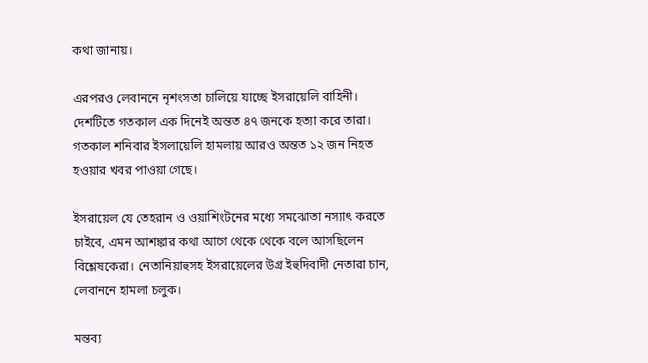কথা জানায়।

এরপরও লেবাননে নৃশংসতা চালিয়ে যাচ্ছে ইসরায়েলি বাহিনী। দেশটিতে গতকাল এক দিনেই অন্তত ৪৭ জনকে হত্যা করে তারা। গতকাল শনিবার ইসলায়েলি হামলায় আরও অন্তত ১২ জন নিহত হওয়ার খবর পাওয়া গেছে।

ইসরায়েল যে তেহরান ও ওয়াশিংটনের মধ্যে সমঝোতা নস্যাৎ করতে চাইবে, এমন আশঙ্কার কথা আগে থেকে থেকে বলে আসছিলেন বিশ্লেষকেরা। নেতানিয়াহুসহ ইসরায়েলের উগ্র ইহুদিবাদী নেতারা চান, লেবাননে হামলা চলুক।

মন্তব্য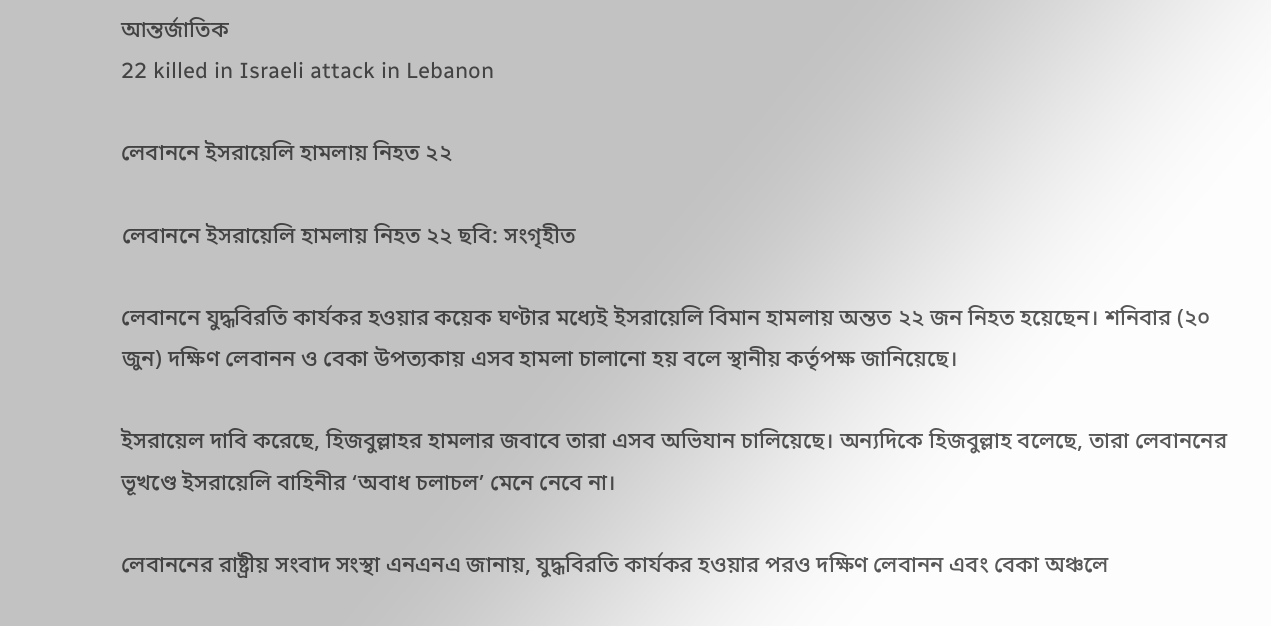আন্তর্জাতিক
22 killed in Israeli attack in Lebanon

লেবাননে ইসরায়েলি হামলায় নিহত ২২

লেবাননে ইসরায়েলি হামলায় নিহত ২২ ছবি: সংগৃহীত

লেবাননে যুদ্ধবিরতি কার্যকর হওয়ার কয়েক ঘণ্টার মধ্যেই ইসরায়েলি বিমান হামলায় অন্তত ২২ জন নিহত হয়েছেন। শনিবার (২০ জুন) দক্ষিণ লেবানন ও বেকা উপত্যকায় এসব হামলা চালানো হয় বলে স্থানীয় কর্তৃপক্ষ জানিয়েছে।

ইসরায়েল দাবি করেছে, হিজবুল্লাহর হামলার জবাবে তারা এসব অভিযান চালিয়েছে। অন্যদিকে হিজবুল্লাহ বলেছে, তারা লেবাননের ভূখণ্ডে ইসরায়েলি বাহিনীর ‘অবাধ চলাচল’ মেনে নেবে না।

লেবাননের রাষ্ট্রীয় সংবাদ সংস্থা এনএনএ জানায়, যুদ্ধবিরতি কার্যকর হওয়ার পরও দক্ষিণ লেবানন এবং বেকা অঞ্চলে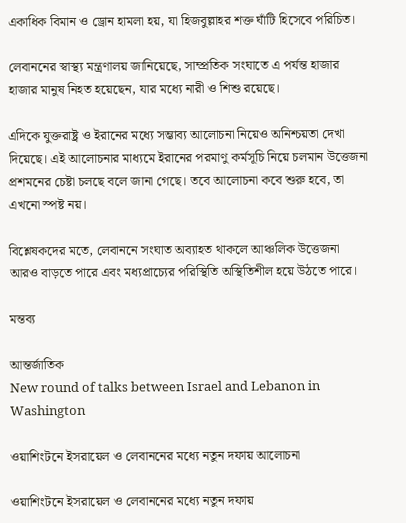একাধিক বিমান ও ড্রোন হামলা হয়, যা হিজবুল্লাহর শক্ত ঘাঁটি হিসেবে পরিচিত।

লেবাননের স্বাস্থ্য মন্ত্রণালয় জানিয়েছে, সাম্প্রতিক সংঘাতে এ পর্যন্ত হাজার হাজার মানুষ নিহত হয়েছেন, যার মধ্যে নারী ও শিশু রয়েছে।

এদিকে যুক্তরাষ্ট্র ও ইরানের মধ্যে সম্ভাব্য আলোচনা নিয়েও অনিশ্চয়তা দেখা দিয়েছে। এই আলোচনার মাধ্যমে ইরানের পরমাণু কর্মসূচি নিয়ে চলমান উত্তেজনা প্রশমনের চেষ্টা চলছে বলে জানা গেছে। তবে আলোচনা কবে শুরু হবে, তা এখনো স্পষ্ট নয়।

বিশ্লেষকদের মতে, লেবাননে সংঘাত অব্যাহত থাকলে আঞ্চলিক উত্তেজনা আরও বাড়তে পারে এবং মধ্যপ্রাচ্যের পরিস্থিতি অস্থিতিশীল হয়ে উঠতে পারে।

মন্তব্য

আন্তর্জাতিক
New round of talks between Israel and Lebanon in Washington

ওয়াশিংটনে ইসরায়েল ও লেবাননের মধ্যে নতুন দফায় আলোচনা

ওয়াশিংটনে ইসরায়েল ও লেবাননের মধ্যে নতুন দফায়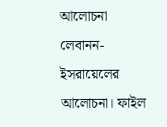আলোচনা লেবানন-ইসরায়েলের আলোচনা। ফাইল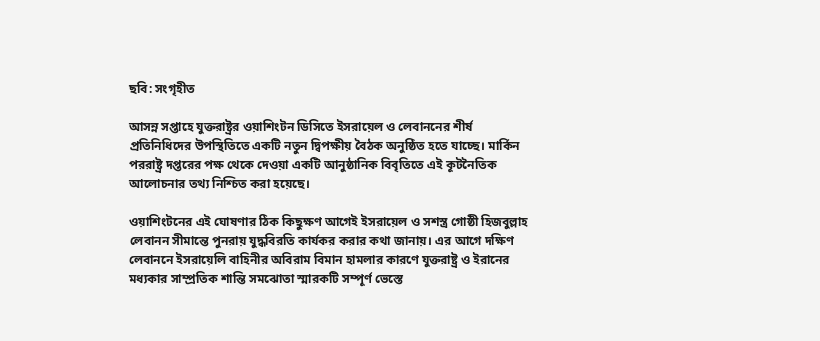ছবি: সংগৃহীত

আসন্ন সপ্তাহে যুক্তরাষ্ট্রর ওয়াশিংটন ডিসিতে ইসরায়েল ও লেবাননের শীর্ষ প্রতিনিধিদের উপস্থিতিতে একটি নতুন দ্বিপক্ষীয় বৈঠক অনুষ্ঠিত হতে যাচ্ছে। মার্কিন পররাষ্ট্র দপ্তরের পক্ষ থেকে দেওয়া একটি আনুষ্ঠানিক বিবৃতিতে এই কূটনৈতিক আলোচনার তথ্য নিশ্চিত করা হয়েছে।

ওয়াশিংটনের এই ঘোষণার ঠিক কিছুক্ষণ আগেই ইসরায়েল ও সশস্ত্র গোষ্ঠী হিজবুল্লাহ লেবানন সীমান্তে পুনরায় যুদ্ধবিরতি কার্যকর করার কথা জানায়। এর আগে দক্ষিণ লেবাননে ইসরায়েলি বাহিনীর অবিরাম বিমান হামলার কারণে যুক্তরাষ্ট্র ও ইরানের মধ্যকার সাম্প্রতিক শান্তি সমঝোতা স্মারকটি সম্পূর্ণ ভেস্তে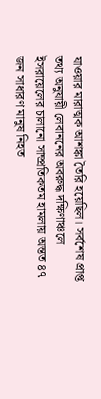যাওয়ার মারাত্মক আশঙ্কা তৈরি হয়েছিল। সর্বশেষ প্রাপ্ত তথ্য অনুযায়ী লেবাননের অবরুদ্ধ দক্ষিণাঞ্চলে ইসরায়েলের চালানো সাম্প্রতিকতম হামলায় অন্তত ৪৭ জন সাধারণ মানুষ নিহত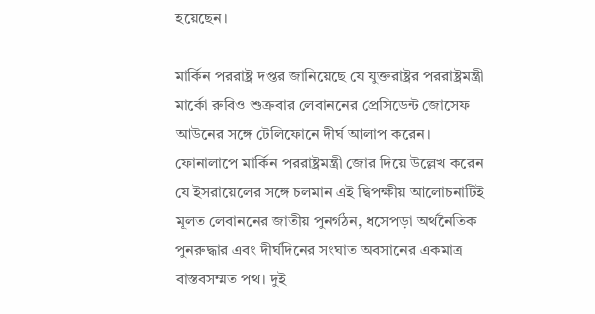হয়েছেন।

মার্কিন পররাষ্ট্র দপ্তর জানিয়েছে যে যুক্তরাষ্ট্রর পররাষ্ট্রমন্ত্রী মার্কো রুবিও শুক্রবার লেবাননের প্রেসিডেন্ট জোসেফ আউনের সঙ্গে টেলিফোনে দীর্ঘ আলাপ করেন। ফোনালাপে মার্কিন পররাষ্ট্রমন্ত্রী জোর দিয়ে উল্লেখ করেন যে ইসরায়েলের সঙ্গে চলমান এই দ্বিপক্ষীয় আলোচনাটিই মূলত লেবাননের জাতীয় পুনর্গঠন, ধসেপড়া অর্থনৈতিক পুনরুদ্ধার এবং দীর্ঘদিনের সংঘাত অবসানের একমাত্র বাস্তবসম্মত পথ। দুই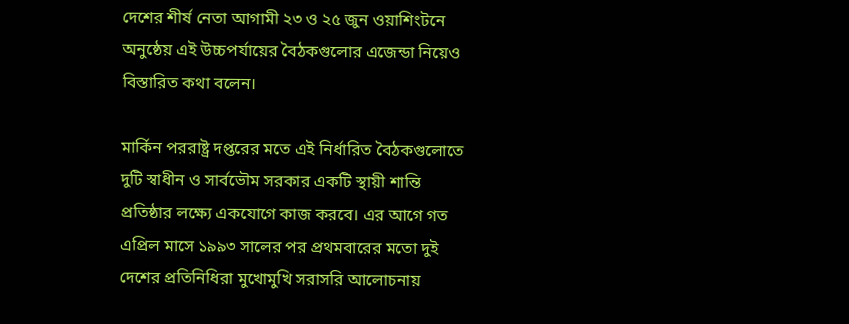দেশের শীর্ষ নেতা আগামী ২৩ ও ২৫ জুন ওয়াশিংটনে অনুষ্ঠেয় এই উচ্চপর্যায়ের বৈঠকগুলোর এজেন্ডা নিয়েও বিস্তারিত কথা বলেন।

মার্কিন পররাষ্ট্র দপ্তরের মতে এই নির্ধারিত বৈঠকগুলোতে দুটি স্বাধীন ও সার্বভৌম সরকার একটি স্থায়ী শান্তি প্রতিষ্ঠার লক্ষ্যে একযোগে কাজ করবে। এর আগে গত এপ্রিল মাসে ১৯৯৩ সালের পর প্রথমবারের মতো দুই দেশের প্রতিনিধিরা মুখোমুখি সরাসরি আলোচনায়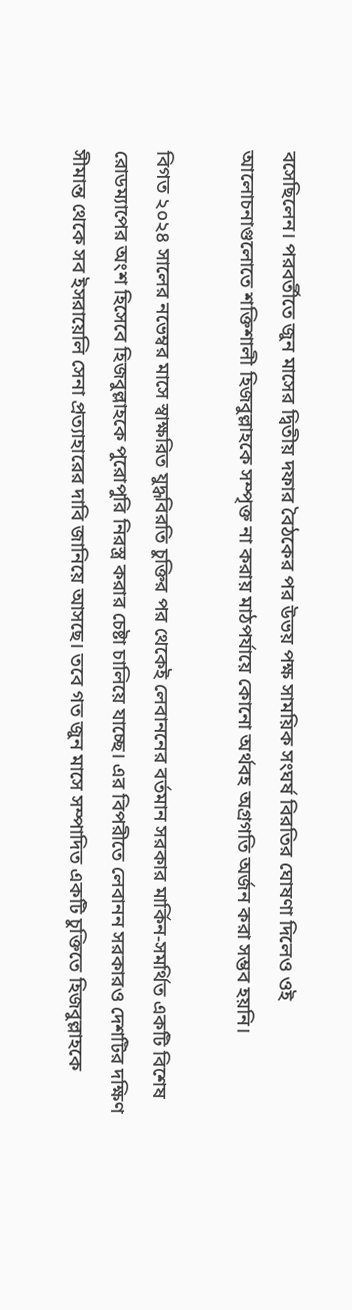বসেছিলেন। পরবর্তীতে জুন মাসের দ্বিতীয় দফার বৈঠকের পর উভয় পক্ষ সাময়িক সংঘর্ষ বিরতির ঘোষণা দিলেও ওই আলোচনাগুলোতে শক্তিশালী হিজবুল্লাহকে সম্পৃক্ত না করায় মাঠপর্যায়ে কোনো অর্থবহ অগ্রগতি অর্জন করা সম্ভব হয়নি।

বিগত ২০২৪ সালের নভেম্বর মাসে স্বাক্ষরিত যুদ্ধবিরতি চুক্তির পর থেকেই লেবাননের বর্তমান সরকার মার্কিন-সমর্থিত একটি বিশেষ রোডম্যাপের অংশ হিসেবে হিজবুল্লাহকে পুরোপুরি নিরস্ত্র করার চেষ্টা চালিয়ে যাচ্ছে। এর বিপরীতে লেবানন সরকারও দেশটির দক্ষিণ সীমান্ত থেকে সব ইসরায়েলি সেনা প্রত্যাহারের দাবি জানিয়ে আসছে। তবে গত জুন মাসে সম্পাদিত একটি চুক্তিতে হিজবুল্লাহকে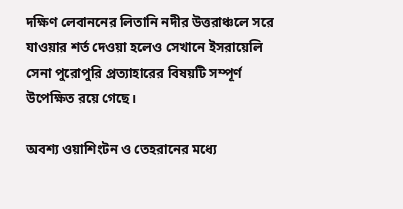দক্ষিণ লেবাননের লিতানি নদীর উত্তরাঞ্চলে সরে যাওয়ার শর্ত দেওয়া হলেও সেখানে ইসরায়েলি সেনা পুরোপুরি প্রত্যাহারের বিষয়টি সম্পূর্ণ উপেক্ষিত রয়ে গেছে।

অবশ্য ওয়াশিংটন ও তেহরানের মধ্যে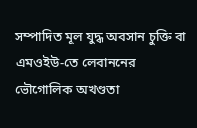সম্পাদিত মূল যুদ্ধ অবসান চুক্তি বা এমওইউ-তে লেবাননের ভৌগোলিক অখণ্ডতা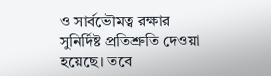ও সার্বভৌমত্ব রক্ষার সুনির্দিষ্ট প্রতিশ্রুতি দেওয়া হয়েছে। তবে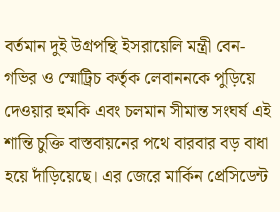বর্তমান দুই উগ্রপন্থি ইসরায়েলি মন্ত্রী বেন-গভির ও স্মোট্রিচ কর্তৃক লেবাননকে পুড়িয়ে দেওয়ার হুমকি এবং চলমান সীমান্ত সংঘর্ষ এই শান্তি চুক্তি বাস্তবায়নের পথে বারবার বড় বাধা হয়ে দাঁড়িয়েছে। এর জেরে মার্কিন প্রেসিডেন্ট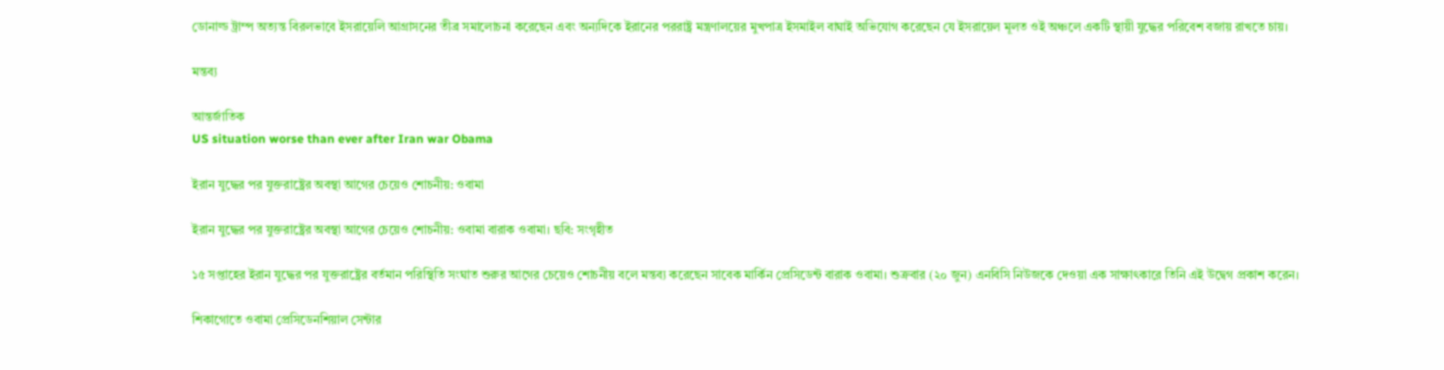ডোনাল্ড ট্রাম্প অত্যন্ত বিরলভাবে ইসরায়েলি আগ্রাসনের তীব্র সমালোচনা করেছেন এবং অন্যদিকে ইরানের পররাষ্ট্র মন্ত্রণালয়ের মুখপাত্র ইসমাইল বাঘাই অভিযোগ করেছেন যে ইসরায়েল মূলত ওই অঞ্চলে একটি স্থায়ী যুদ্ধের পরিবেশ বজায় রাখতে চায়।

মন্তব্য

আন্তর্জাতিক
US situation worse than ever after Iran war Obama

ইরান যুদ্ধের পর যুক্তরাষ্ট্রের অবস্থা আগের চেয়েও শোচনীয়: ওবামা

ইরান যুদ্ধের পর যুক্তরাষ্ট্রের অবস্থা আগের চেয়েও শোচনীয়: ওবামা বারাক ওবামা। ছবি: সংগৃহীত

১৫ সপ্তাহের ইরান যুদ্ধের পর যুক্তরাষ্ট্রের বর্তমান পরিস্থিতি সংঘাত শুরুর আগের চেয়েও শোচনীয় বলে মন্তব্য করেছেন সাবেক মার্কিন প্রেসিডেন্ট বারাক ওবামা। শুক্রবার (২০ জুন) এনবিসি নিউজকে দেওয়া এক সাক্ষাৎকারে তিনি এই উদ্বেগ প্রকাশ করেন।

শিকাগোতে ওবামা প্রেসিডেনশিয়াল সেন্টার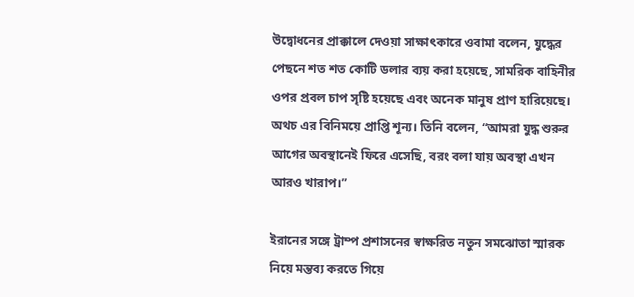উদ্বোধনের প্রাক্কালে দেওয়া সাক্ষাৎকারে ওবামা বলেন, যুদ্ধের পেছনে শত শত কোটি ডলার ব্যয় করা হয়েছে, সামরিক বাহিনীর ওপর প্রবল চাপ সৃষ্টি হয়েছে এবং অনেক মানুষ প্রাণ হারিয়েছে। অথচ এর বিনিময়ে প্রাপ্তি শূন্য। তিনি বলেন, “আমরা যুদ্ধ শুরুর আগের অবস্থানেই ফিরে এসেছি, বরং বলা যায় অবস্থা এখন আরও খারাপ।”

ইরানের সঙ্গে ট্রাম্প প্রশাসনের স্বাক্ষরিত নতুন সমঝোতা স্মারক নিয়ে মন্তব্য করতে গিয়ে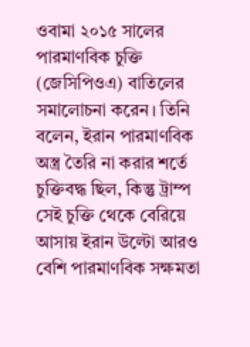ওবামা ২০১৫ সালের পারমাণবিক চুক্তি (জেসিপিওএ) বাতিলের সমালোচনা করেন। তিনি বলেন, ইরান পারমাণবিক অস্ত্র তৈরি না করার শর্তে চুক্তিবদ্ধ ছিল, কিন্তু ট্রাম্প সেই চুক্তি থেকে বেরিয়ে আসায় ইরান উল্টো আরও বেশি পারমাণবিক সক্ষমতা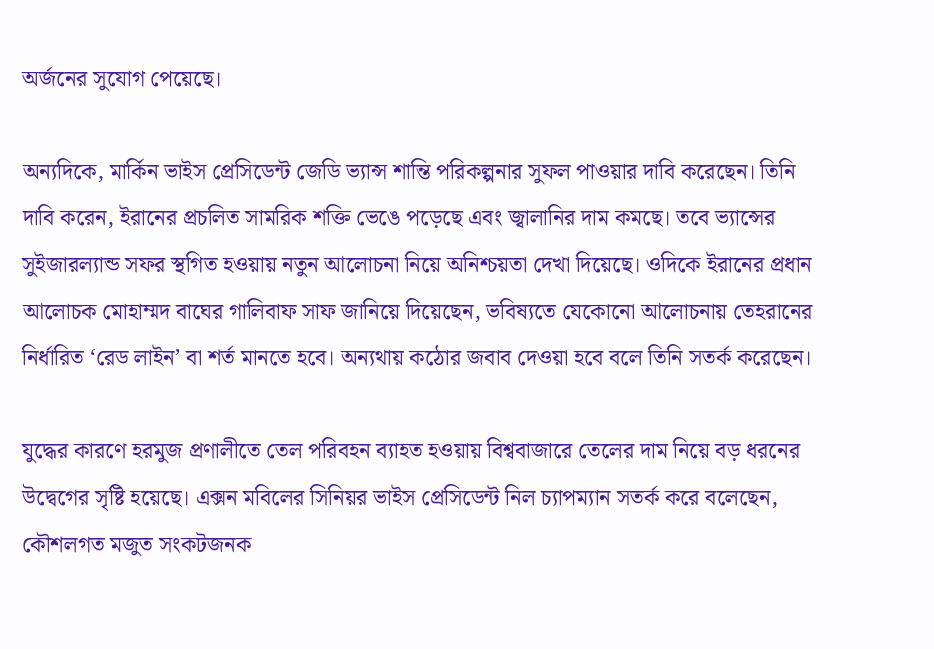অর্জনের সুযোগ পেয়েছে।

অন্যদিকে, মার্কিন ভাইস প্রেসিডেন্ট জেডি ভ্যান্স শান্তি পরিকল্পনার সুফল পাওয়ার দাবি করেছেন। তিনি দাবি করেন, ইরানের প্রচলিত সামরিক শক্তি ভেঙে পড়েছে এবং জ্বালানির দাম কমছে। তবে ভ্যান্সের সুইজারল্যান্ড সফর স্থগিত হওয়ায় নতুন আলোচনা নিয়ে অনিশ্চয়তা দেখা দিয়েছে। ওদিকে ইরানের প্রধান আলোচক মোহাম্মদ বাঘের গালিবাফ সাফ জানিয়ে দিয়েছেন, ভবিষ্যতে যেকোনো আলোচনায় তেহরানের নির্ধারিত ‘রেড লাইন’ বা শর্ত মানতে হবে। অন্যথায় কঠোর জবাব দেওয়া হবে বলে তিনি সতর্ক করেছেন।

যুদ্ধের কারণে হরমুজ প্রণালীতে তেল পরিবহন ব্যাহত হওয়ায় বিশ্ববাজারে তেলের দাম নিয়ে বড় ধরনের উদ্বেগের সৃষ্টি হয়েছে। এক্সন মবিলের সিনিয়র ভাইস প্রেসিডেন্ট নিল চ্যাপম্যান সতর্ক করে বলেছেন, কৌশলগত মজুত সংকটজনক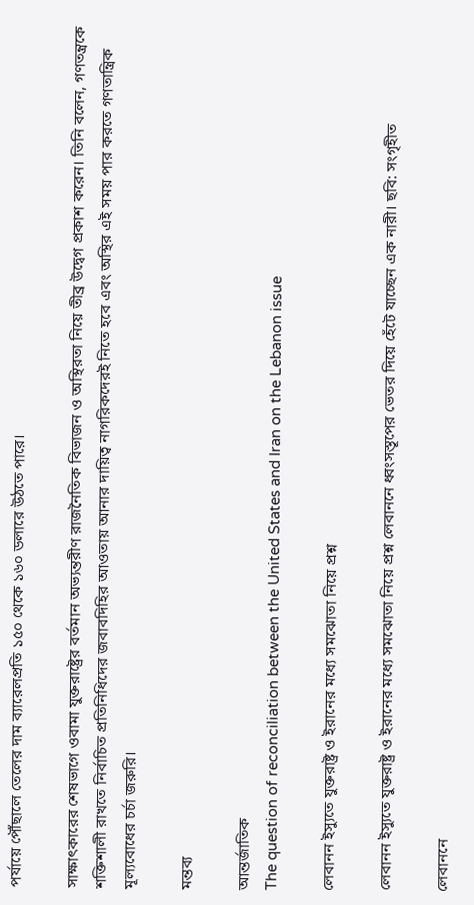পর্যায়ে পৌঁছালে তেলের দাম ব্যারেলপ্রতি ১৫০ থেকে ১৬০ ডলারে উঠতে পারে।

সাক্ষাৎকারের শেষভাগে ওবামা যুক্তরাষ্ট্রের বর্তমান অভ্যন্তরীণ রাজনৈতিক বিভাজন ও অস্থিরতা নিয়ে তীব্র উদ্বেগ প্রকাশ করেন। তিনি বলেন, গণতন্ত্রকে শক্তিশালী রাখতে নির্বাচিত প্রতিনিধিদের জবাবদিহির আওতায় আনার দায়িত্ব নাগরিকদেরই নিতে হবে এবং অস্থির এই সময় পার করতে গণতান্ত্রিক মূল্যবোধের চর্চা জরুরি।

মন্তব্য

আন্তর্জাতিক
The question of reconciliation between the United States and Iran on the Lebanon issue

লেবানন ইস্যুতে যুক্তরাষ্ট্র ও ইরানের মধ্যে সমঝোতা নিয়ে প্রশ্ন

লেবানন ইস্যুতে যুক্তরাষ্ট্র ও ইরানের মধ্যে সমঝোতা নিয়ে প্রশ্ন লেবাননে ধ্বংসস্তূপের ভেতর দিয়ে হেঁটে যাচ্ছেন এক নারী। ছবি: সংগৃহীত

লেবাননে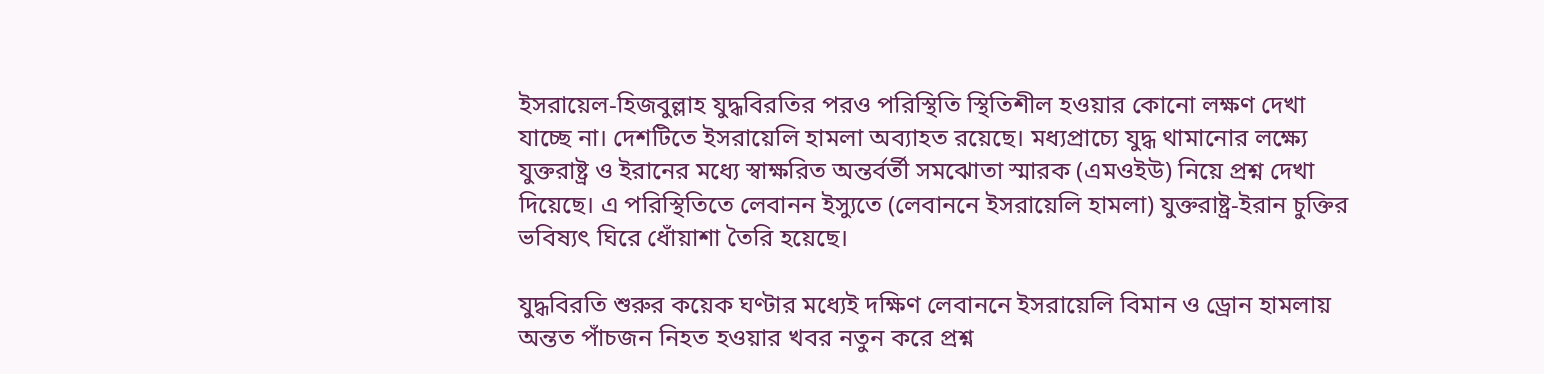ইসরায়েল-হিজবুল্লাহ যুদ্ধবিরতির পরও পরিস্থিতি স্থিতিশীল হওয়ার কোনো লক্ষণ দেখা যাচ্ছে না। দেশটিতে ইসরায়েলি হামলা অব্যাহত রয়েছে। মধ্যপ্রাচ্যে যুদ্ধ থামানোর লক্ষ্যে যুক্তরাষ্ট্র ও ইরানের মধ্যে স্বাক্ষরিত অন্তর্বর্তী সমঝোতা স্মারক (এমওইউ) নিয়ে প্রশ্ন দেখা দিয়েছে। এ পরিস্থিতিতে লেবানন ইস্যুতে (লেবাননে ইসরায়েলি হামলা) যুক্তরাষ্ট্র-ইরান চুক্তির ভবিষ্যৎ ঘিরে ধোঁয়াশা তৈরি হয়েছে।

যুদ্ধবিরতি শুরুর কয়েক ঘণ্টার মধ্যেই দক্ষিণ লেবাননে ইসরায়েলি বিমান ও ড্রোন হামলায় অন্তত পাঁচজন নিহত হওয়ার খবর নতুন করে প্রশ্ন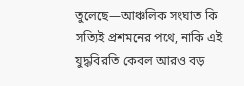তুলেছে—আঞ্চলিক সংঘাত কি সত্যিই প্রশমনের পথে, নাকি এই যুদ্ধবিরতি কেবল আরও বড়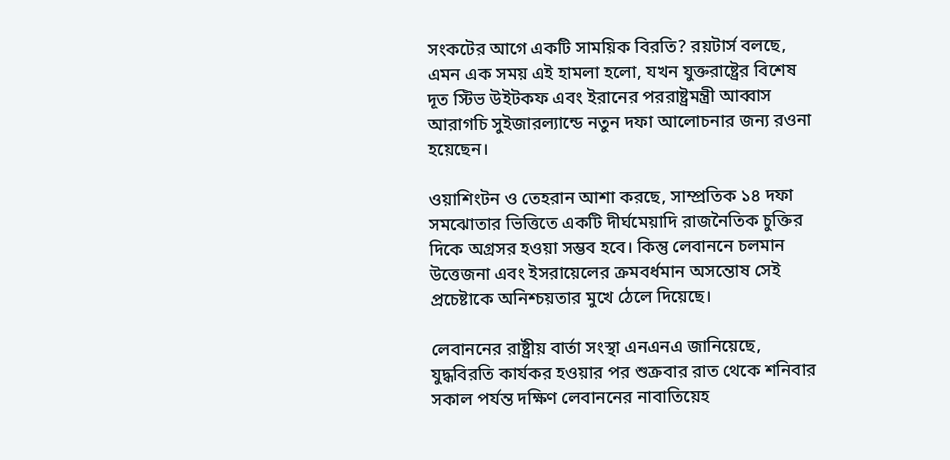সংকটের আগে একটি সাময়িক বিরতি? রয়টার্স বলছে, এমন এক সময় এই হামলা হলো, যখন যুক্তরাষ্ট্রের বিশেষ দূত স্টিভ উইটকফ এবং ইরানের পররাষ্ট্রমন্ত্রী আব্বাস আরাগচি সুইজারল্যান্ডে নতুন দফা আলোচনার জন্য রওনা হয়েছেন।

ওয়াশিংটন ও তেহরান আশা করছে, সাম্প্রতিক ১৪ দফা সমঝোতার ভিত্তিতে একটি দীর্ঘমেয়াদি রাজনৈতিক চুক্তির দিকে অগ্রসর হওয়া সম্ভব হবে। কিন্তু লেবাননে চলমান উত্তেজনা এবং ইসরায়েলের ক্রমবর্ধমান অসন্তোষ সেই প্রচেষ্টাকে অনিশ্চয়তার মুখে ঠেলে দিয়েছে।

লেবাননের রাষ্ট্রীয় বার্তা সংস্থা এনএনএ জানিয়েছে, যুদ্ধবিরতি কার্যকর হওয়ার পর শুক্রবার রাত থেকে শনিবার সকাল পর্যন্ত দক্ষিণ লেবাননের নাবাতিয়েহ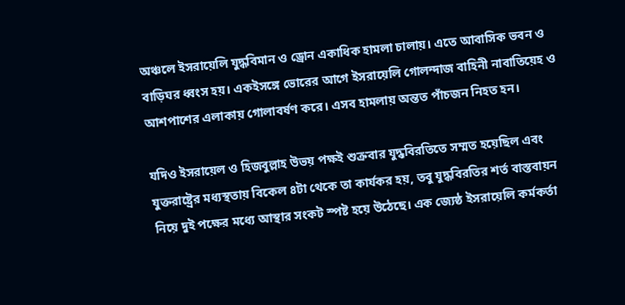অঞ্চলে ইসরায়েলি যুদ্ধবিমান ও ড্রোন একাধিক হামলা চালায়। এতে আবাসিক ভবন ও বাড়িঘর ধ্বংস হয়। একইসঙ্গে ভোরের আগে ইসরায়েলি গোলন্দাজ বাহিনী নাবাতিয়েহ ও আশপাশের এলাকায় গোলাবর্ষণ করে। এসব হামলায় অন্তত পাঁচজন নিহত হন।

যদিও ইসরায়েল ও হিজবুল্লাহ উভয় পক্ষই শুক্রবার যুদ্ধবিরতিতে সম্মত হয়েছিল এবং যুক্তরাষ্ট্রের মধ্যস্থতায় বিকেল ৪টা থেকে তা কার্যকর হয়, তবু যুদ্ধবিরতির শর্ত বাস্তবায়ন নিয়ে দুই পক্ষের মধ্যে আস্থার সংকট স্পষ্ট হয়ে উঠেছে। এক জ্যেষ্ঠ ইসরায়েলি কর্মকর্তা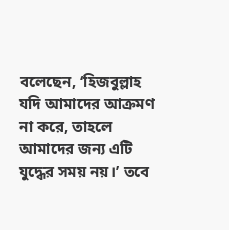বলেছেন, ‘হিজবুল্লাহ যদি আমাদের আক্রমণ না করে, তাহলে আমাদের জন্য এটি যুদ্ধের সময় নয়।’ তবে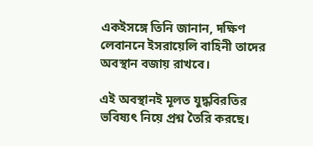একইসঙ্গে তিনি জানান, দক্ষিণ লেবাননে ইসরায়েলি বাহিনী তাদের অবস্থান বজায় রাখবে।

এই অবস্থানই মূলত যুদ্ধবিরতির ভবিষ্যৎ নিয়ে প্রশ্ন তৈরি করছে।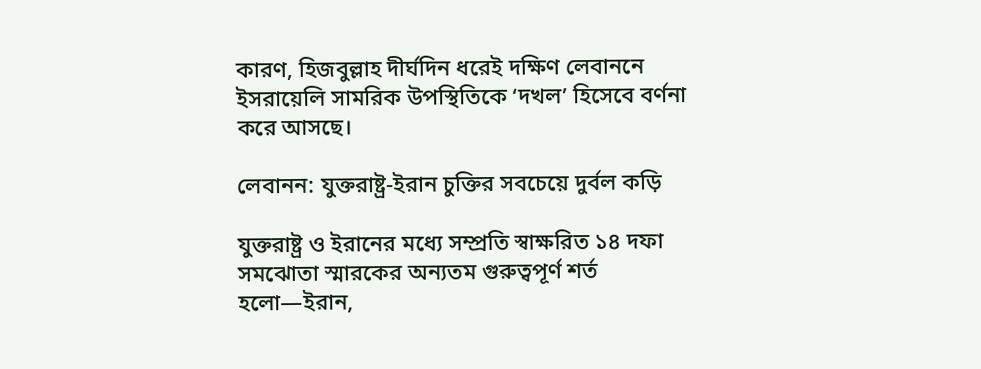কারণ, হিজবুল্লাহ দীর্ঘদিন ধরেই দক্ষিণ লেবাননে ইসরায়েলি সামরিক উপস্থিতিকে ‘দখল’ হিসেবে বর্ণনা করে আসছে।

লেবানন: যুক্তরাষ্ট্র-ইরান চুক্তির সবচেয়ে দুর্বল কড়ি

যুক্তরাষ্ট্র ও ইরানের মধ্যে সম্প্রতি স্বাক্ষরিত ১৪ দফা সমঝোতা স্মারকের অন্যতম গুরুত্বপূর্ণ শর্ত হলো—ইরান,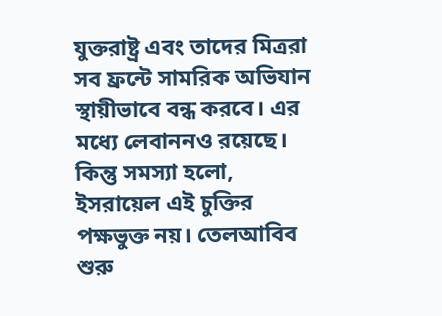যুক্তরাষ্ট্র এবং তাদের মিত্ররা সব ফ্রন্টে সামরিক অভিযান স্থায়ীভাবে বন্ধ করবে। এর মধ্যে লেবাননও রয়েছে। কিন্তু সমস্যা হলো, ইসরায়েল এই চুক্তির পক্ষভুক্ত নয়। তেলআবিব শুরু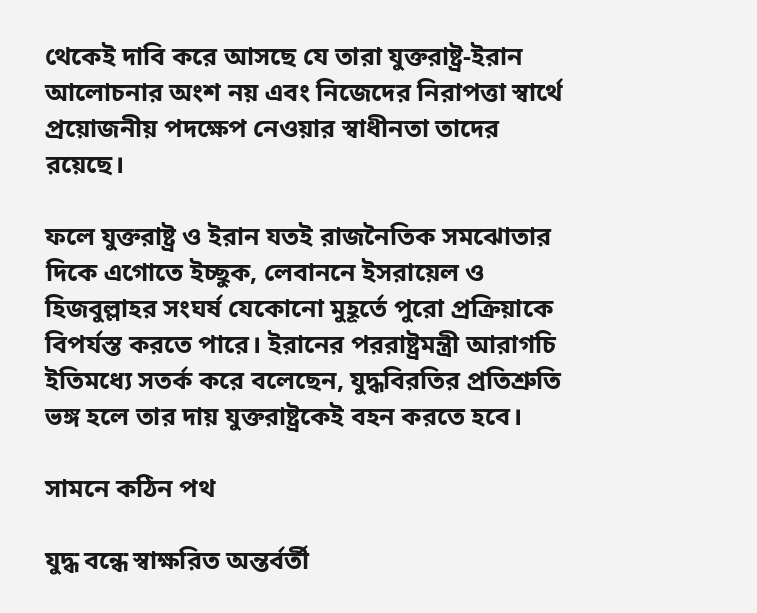থেকেই দাবি করে আসছে যে তারা যুক্তরাষ্ট্র-ইরান আলোচনার অংশ নয় এবং নিজেদের নিরাপত্তা স্বার্থে প্রয়োজনীয় পদক্ষেপ নেওয়ার স্বাধীনতা তাদের রয়েছে।

ফলে যুক্তরাষ্ট্র ও ইরান যতই রাজনৈতিক সমঝোতার দিকে এগোতে ইচ্ছুক, লেবাননে ইসরায়েল ও হিজবুল্লাহর সংঘর্ষ যেকোনো মুহূর্তে পুরো প্রক্রিয়াকে বিপর্যস্ত করতে পারে। ইরানের পররাষ্ট্রমন্ত্রী আরাগচি ইতিমধ্যে সতর্ক করে বলেছেন, যুদ্ধবিরতির প্রতিশ্রুতি ভঙ্গ হলে তার দায় যুক্তরাষ্ট্রকেই বহন করতে হবে।

সামনে কঠিন পথ

যুদ্ধ বন্ধে স্বাক্ষরিত অন্তর্বর্তী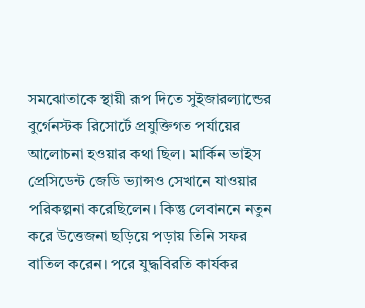সমঝোতাকে স্থায়ী রূপ দিতে সুইজারল্যান্ডের বুর্গেনস্টক রিসোর্টে প্রযুক্তিগত পর্যায়ের আলোচনা হওয়ার কথা ছিল। মার্কিন ভাইস প্রেসিডেন্ট জেডি ভ্যান্সও সেখানে যাওয়ার পরিকল্পনা করেছিলেন। কিন্তু লেবাননে নতুন করে উত্তেজনা ছড়িয়ে পড়ায় তিনি সফর বাতিল করেন। পরে যুদ্ধবিরতি কার্যকর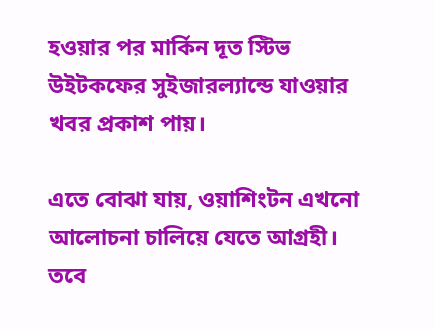হওয়ার পর মার্কিন দূত স্টিভ উইটকফের সুইজারল্যান্ডে যাওয়ার খবর প্রকাশ পায়।

এতে বোঝা যায়, ওয়াশিংটন এখনো আলোচনা চালিয়ে যেতে আগ্রহী। তবে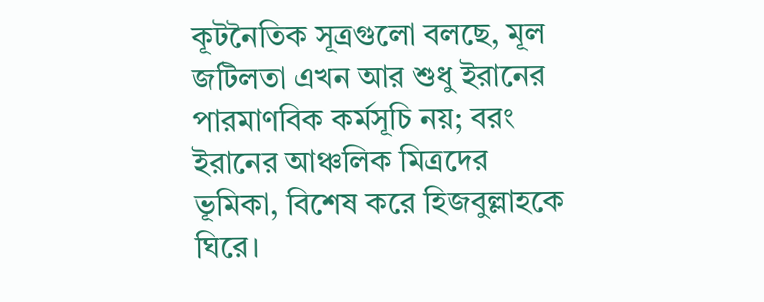কূটনৈতিক সূত্রগুলো বলছে, মূল জটিলতা এখন আর শুধু ইরানের পারমাণবিক কর্মসূচি নয়; বরং ইরানের আঞ্চলিক মিত্রদের ভূমিকা, বিশেষ করে হিজবুল্লাহকে ঘিরে।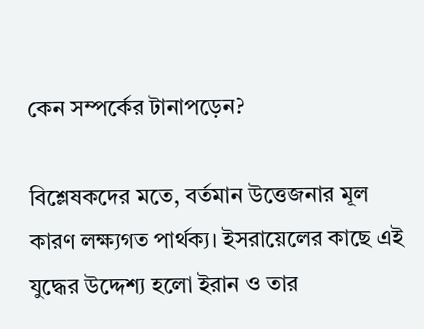কেন সম্পর্কের টানাপড়েন?

বিশ্লেষকদের মতে, বর্তমান উত্তেজনার মূল কারণ লক্ষ্যগত পার্থক্য। ইসরায়েলের কাছে এই যুদ্ধের উদ্দেশ্য হলো ইরান ও তার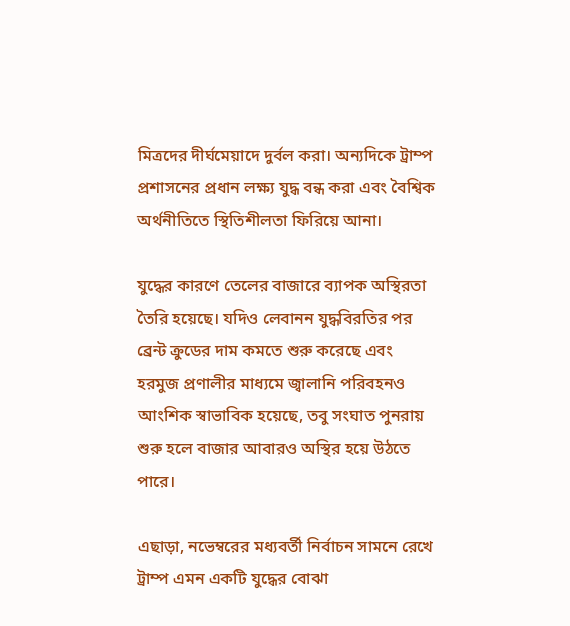মিত্রদের দীর্ঘমেয়াদে দুর্বল করা। অন্যদিকে ট্রাম্প প্রশাসনের প্রধান লক্ষ্য যুদ্ধ বন্ধ করা এবং বৈশ্বিক অর্থনীতিতে স্থিতিশীলতা ফিরিয়ে আনা।

যুদ্ধের কারণে তেলের বাজারে ব্যাপক অস্থিরতা তৈরি হয়েছে। যদিও লেবানন যুদ্ধবিরতির পর ব্রেন্ট ক্রুডের দাম কমতে শুরু করেছে এবং হরমুজ প্রণালীর মাধ্যমে জ্বালানি পরিবহনও আংশিক স্বাভাবিক হয়েছে, তবু সংঘাত পুনরায় শুরু হলে বাজার আবারও অস্থির হয়ে উঠতে পারে।

এছাড়া, নভেম্বরের মধ্যবর্তী নির্বাচন সামনে রেখে ট্রাম্প এমন একটি যুদ্ধের বোঝা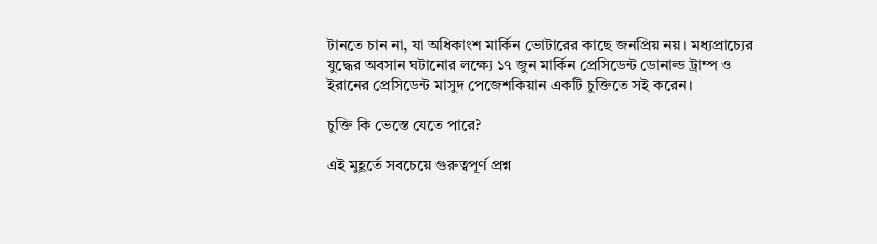টানতে চান না, যা অধিকাংশ মার্কিন ভোটারের কাছে জনপ্রিয় নয়। মধ্যপ্রাচ্যের যুদ্ধের অবসান ঘটানোর লক্ষ্যে ১৭ জুন মার্কিন প্রেসিডেন্ট ডোনাল্ড ট্রাম্প ও ইরানের প্রেসিডেন্ট মাসুদ পেজেশকিয়ান একটি চুক্তিতে সই করেন।

চুক্তি কি ভেস্তে যেতে পারে?

এই মুহূর্তে সবচেয়ে গুরুত্বপূর্ণ প্রশ্ন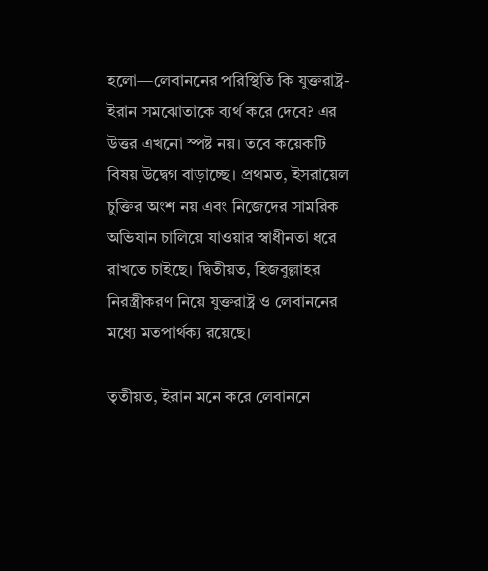হলো—লেবাননের পরিস্থিতি কি যুক্তরাষ্ট্র-ইরান সমঝোতাকে ব্যর্থ করে দেবে? এর উত্তর এখনো স্পষ্ট নয়। তবে কয়েকটি বিষয় উদ্বেগ বাড়াচ্ছে। প্রথমত, ইসরায়েল চুক্তির অংশ নয় এবং নিজেদের সামরিক অভিযান চালিয়ে যাওয়ার স্বাধীনতা ধরে রাখতে চাইছে। দ্বিতীয়ত, হিজবুল্লাহর নিরস্ত্রীকরণ নিয়ে যুক্তরাষ্ট্র ও লেবাননের মধ্যে মতপার্থক্য রয়েছে।

তৃতীয়ত, ইরান মনে করে লেবাননে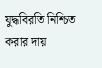যুদ্ধবিরতি নিশ্চিত করার দায়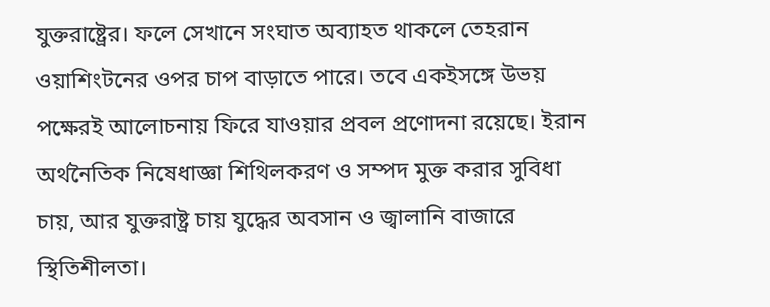যুক্তরাষ্ট্রের। ফলে সেখানে সংঘাত অব্যাহত থাকলে তেহরান ওয়াশিংটনের ওপর চাপ বাড়াতে পারে। তবে একইসঙ্গে উভয় পক্ষেরই আলোচনায় ফিরে যাওয়ার প্রবল প্রণোদনা রয়েছে। ইরান অর্থনৈতিক নিষেধাজ্ঞা শিথিলকরণ ও সম্পদ মুক্ত করার সুবিধা চায়, আর যুক্তরাষ্ট্র চায় যুদ্ধের অবসান ও জ্বালানি বাজারে স্থিতিশীলতা।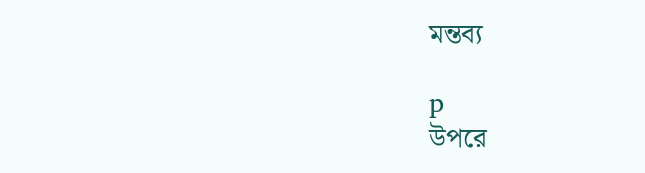মন্তব্য

p
উপরে